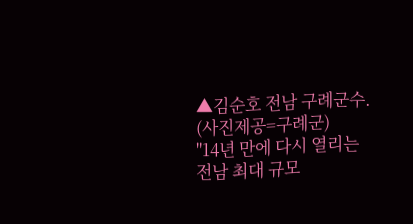▲김순호 전남 구례군수. (사진제공=구례군)
"14년 만에 다시 열리는 전남 최대 규모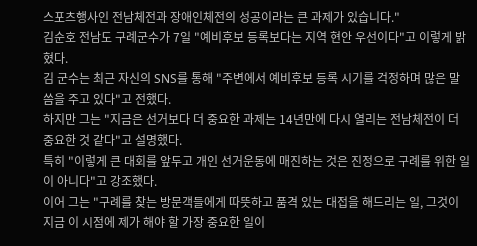스포츠행사인 전남체전과 장애인체전의 성공이라는 큰 과제가 있습니다."
김순호 전남도 구례군수가 7일 "예비후보 등록보다는 지역 현안 우선이다"고 이렇게 밝혔다.
김 군수는 최근 자신의 SNS를 통해 "주변에서 예비후보 등록 시기를 걱정하며 많은 말씀을 주고 있다"고 전했다.
하지만 그는 "지금은 선거보다 더 중요한 과제는 14년만에 다시 열리는 전남체전이 더 중요한 것 같다"고 설명했다.
특히 "이렇게 큰 대회를 앞두고 개인 선거운동에 매진하는 것은 진정으로 구례를 위한 일이 아니다"고 강조했다.
이어 그는 "구례를 찾는 방문객들에게 따뜻하고 품격 있는 대접을 해드리는 일, 그것이 지금 이 시점에 제가 해야 할 가장 중요한 일이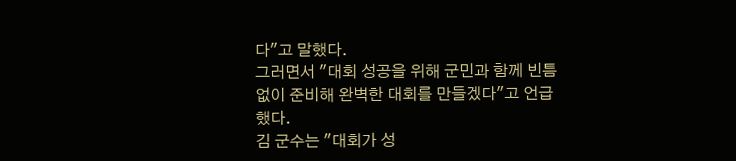다"고 말했다.
그러면서 "대회 성공을 위해 군민과 함께 빈틈없이 준비해 완벽한 대회를 만들겠다"고 언급했다.
김 군수는 "대회가 성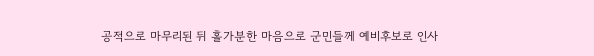공적으로 마무리된 뒤 홀가분한 마음으로 군민들께 예비후보로 인사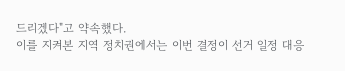드리겠다"고 약속했다.
이를 지켜본 지역 정치권에서는 이번 결정이 선거 일정 대응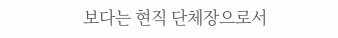보다는 현직 단체장으로서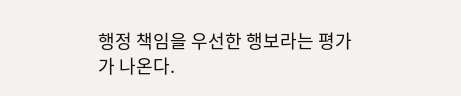행정 책임을 우선한 행보라는 평가가 나온다.